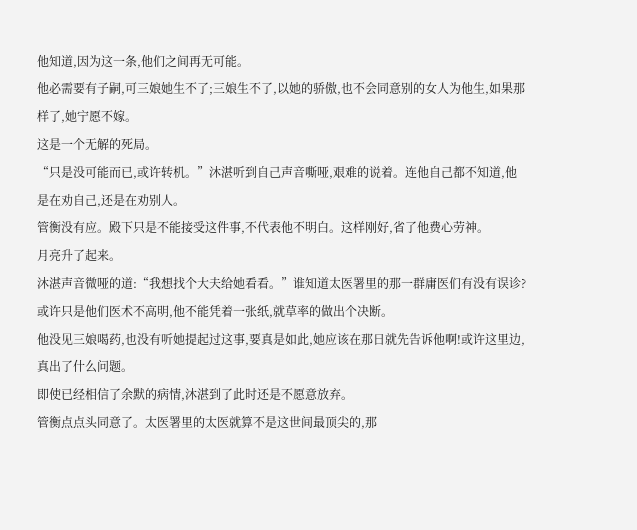他知道,因为这一条,他们之间再无可能。
他必需要有子嗣,可三娘她生不了;三娘生不了,以她的骄傲,也不会同意别的女人为他生,如果那样了,她宁愿不嫁。
这是一个无解的死局。
“只是没可能而已,或许转机。”沐湛听到自己声音嘶哑,艰难的说着。连他自己都不知道,他是在劝自己,还是在劝别人。
管衡没有应。殿下只是不能接受这件事,不代表他不明白。这样刚好,省了他费心劳神。
月亮升了起来。
沐湛声音微哑的道:“我想找个大夫给她看看。”谁知道太医署里的那一群庸医们有没有误诊?或许只是他们医术不高明,他不能凭着一张纸,就草率的做出个决断。
他没见三娘喝药,也没有听她提起过这事,要真是如此,她应该在那日就先告诉他啊!或许这里边,真出了什么问题。
即使已经相信了余默的病情,沐湛到了此时还是不愿意放弃。
管衡点点头同意了。太医署里的太医就算不是这世间最顶尖的,那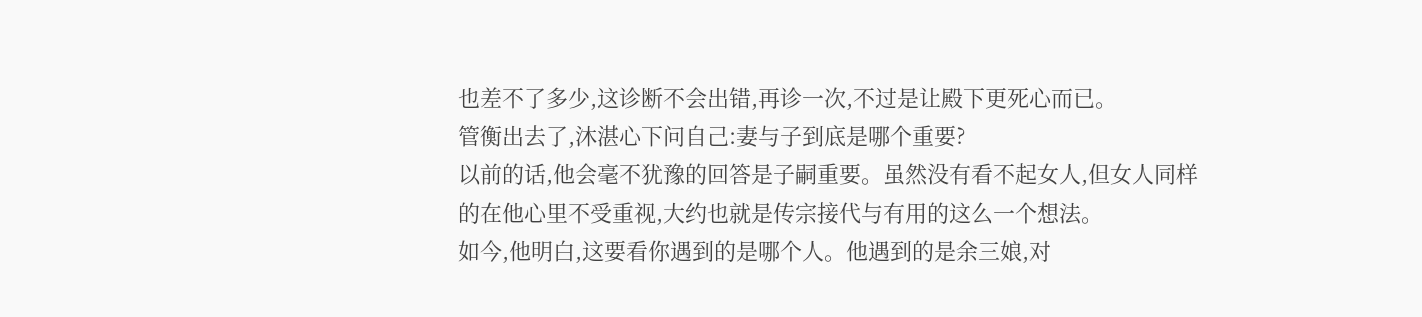也差不了多少,这诊断不会出错,再诊一次,不过是让殿下更死心而已。
管衡出去了,沐湛心下问自己:妻与子到底是哪个重要?
以前的话,他会毫不犹豫的回答是子嗣重要。虽然没有看不起女人,但女人同样的在他心里不受重视,大约也就是传宗接代与有用的这么一个想法。
如今,他明白,这要看你遇到的是哪个人。他遇到的是余三娘,对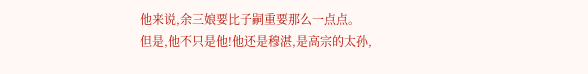他来说,余三娘要比子嗣重要那么一点点。
但是,他不只是他!他还是穆湛,是高宗的太孙,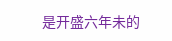是开盛六年未的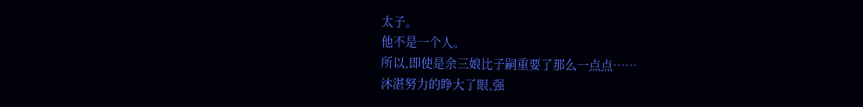太子。
他不是一个人。
所以,即使是余三娘比子嗣重要了那么一点点……
沐湛努力的睁大了眼,强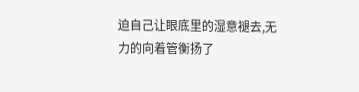迫自己让眼底里的湿意褪去,无力的向着管衡扬了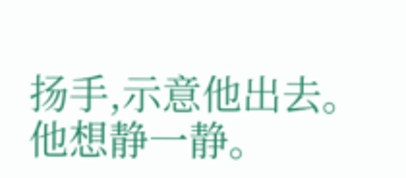扬手,示意他出去。
他想静一静。